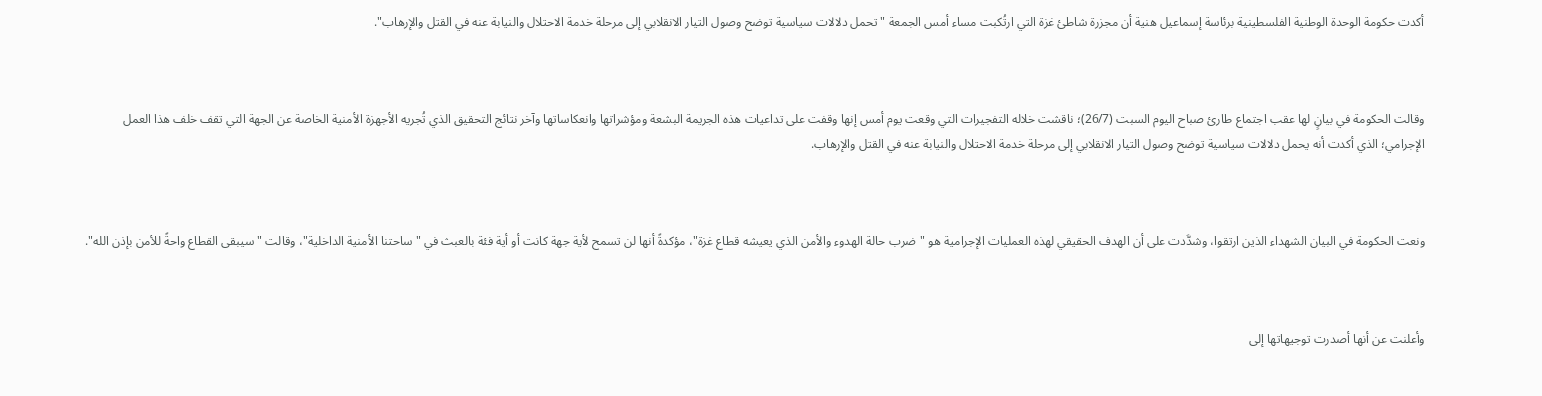أكدت حكومة الوحدة الوطنية الفلسطينية برئاسة إسماعيل هنية أن مجزرة شاطئ غزة التي ارتُكبت مساء أمس الجمعة "تحمل دلالات سياسية توضح وصول التيار الانقلابي إلى مرحلة خدمة الاحتلال والنيابة عنه في القتل والإرهاب".



وقالت الحكومة في بيانٍ لها عقب اجتماع طارئ صباح اليوم السبت (26/7)؛ ناقشت خلاله التفجيرات التي وقعت يوم أمس إنها وقفت على تداعيات هذه الجريمة البشعة ومؤشراتها وانعكاساتها وآخر نتائج التحقيق الذي تُجريه الأجهزة الأمنية الخاصة عن الجهة التي تقف خلف هذا العمل الإجرامي؛ الذي أكدت أنه يحمل دلالات سياسية توضح وصول التيار الانقلابي إلى مرحلة خدمة الاحتلال والنيابة عنه في القتل والإرهاب.



ونعت الحكومة في البيان الشهداء الذين ارتقوا، وشدَّدت على أن الهدف الحقيقي لهذه العمليات الإجرامية هو "ضرب حالة الهدوء والأمن الذي يعيشه قطاع غزة"، مؤكدةً أنها لن تسمح لأية جهة كانت أو أية فئة بالعبث في "ساحتنا الأمنية الداخلية"، وقالت "سيبقى القطاع واحةً للأمن بإذن الله".



وأعلنت عن أنها أصدرت توجيهاتها إلى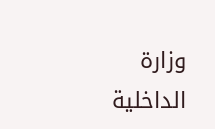وزارة الداخلية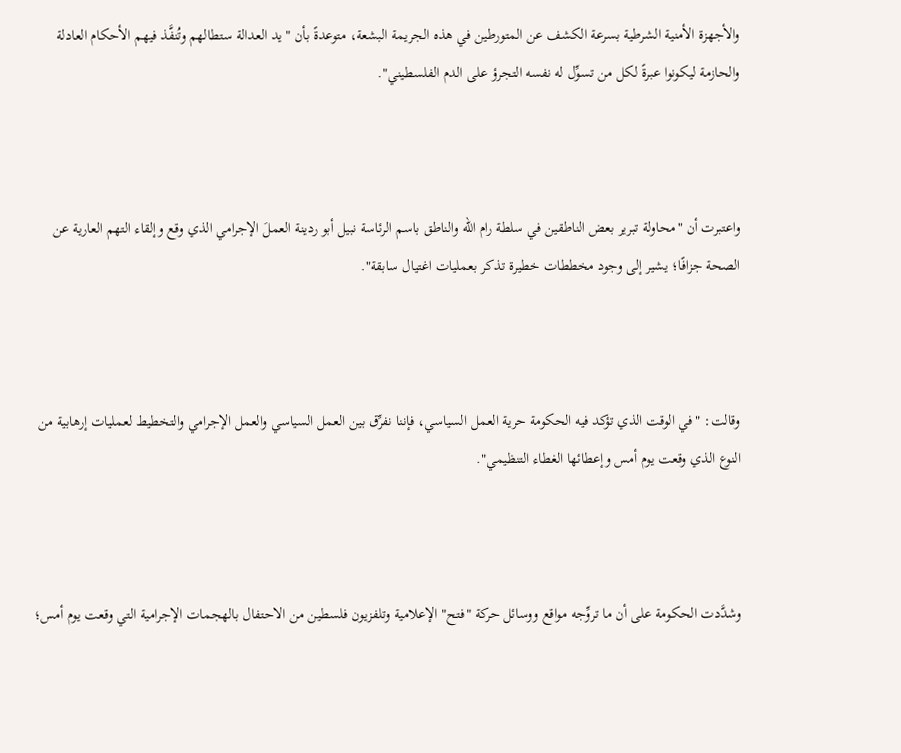والأجهزة الأمنية الشرطية بسرعة الكشف عن المتورطين في هذه الجريمة البشعة، متوعدةً بأن "يد العدالة ستطالهم وتُنفَّذ فيهم الأحكام العادلة والحازمة ليكونوا عبرةً لكل من تسوِّل له نفسه التجرؤ على الدم الفلسطيني".



واعتبرت أن "محاولة تبرير بعض الناطقين في سلطة رام الله والناطق باسم الرئاسة نبيل أبو ردينة العملَ الإجرامي الذي وقع وإلقاء التهم العارية عن الصحة جزافًا؛ يشير إلى وجود مخططات خطيرة تذكر بعمليات اغتيال سابقة".



وقالت: "في الوقت الذي تؤكد فيه الحكومة حرية العمل السياسي، فإننا نفرِّق بين العمل السياسي والعمل الإجرامي والتخطيط لعمليات إرهابية من النوع الذي وقعت يوم أمس وإعطائها الغطاء التنظيمي".



وشدَّدت الحكومة على أن ما تروِّجه مواقع ووسائل حركة "فتح" الإعلامية وتلفزيون فلسطين من الاحتفال بالهجمات الإجرامية التي وقعت يوم أمس؛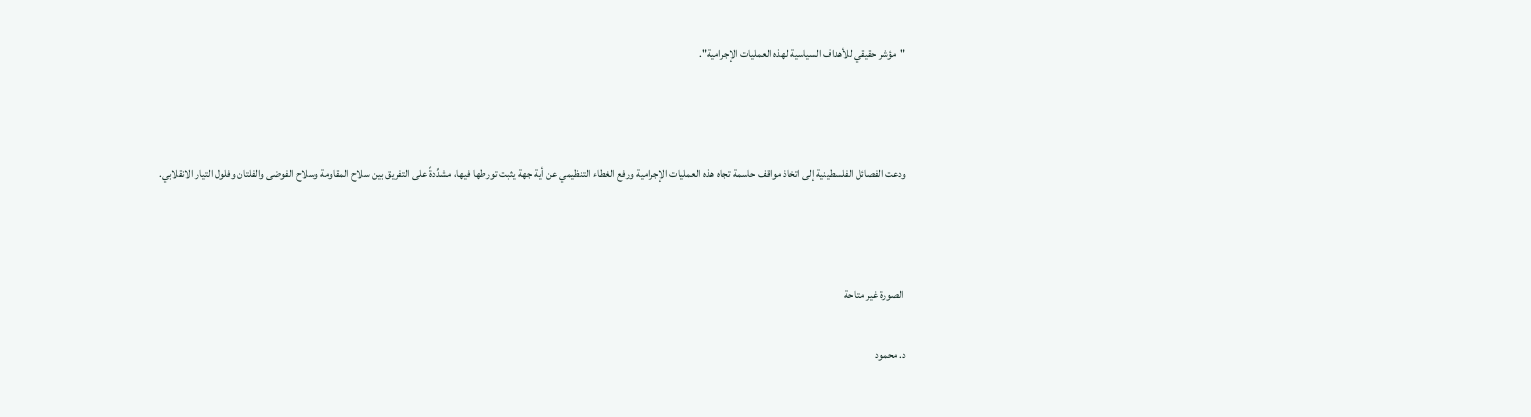"مؤشر حقيقي للأهداف السياسية لهذه العمليات الإجرامية".



ودعت الفصائل الفلسطينية إلى اتخاذ مواقف حاسمة تجاه هذه العمليات الإجرامية ورفع الغطاء التنظيمي عن أية جهة يثبت تورطها فيها، مشدِّدةً على التفريق بين سلاح المقاومة وسلاح الفوضى والفلتان وفلول التيار الانقلابي.



 الصورة غير متاحة

د. محمود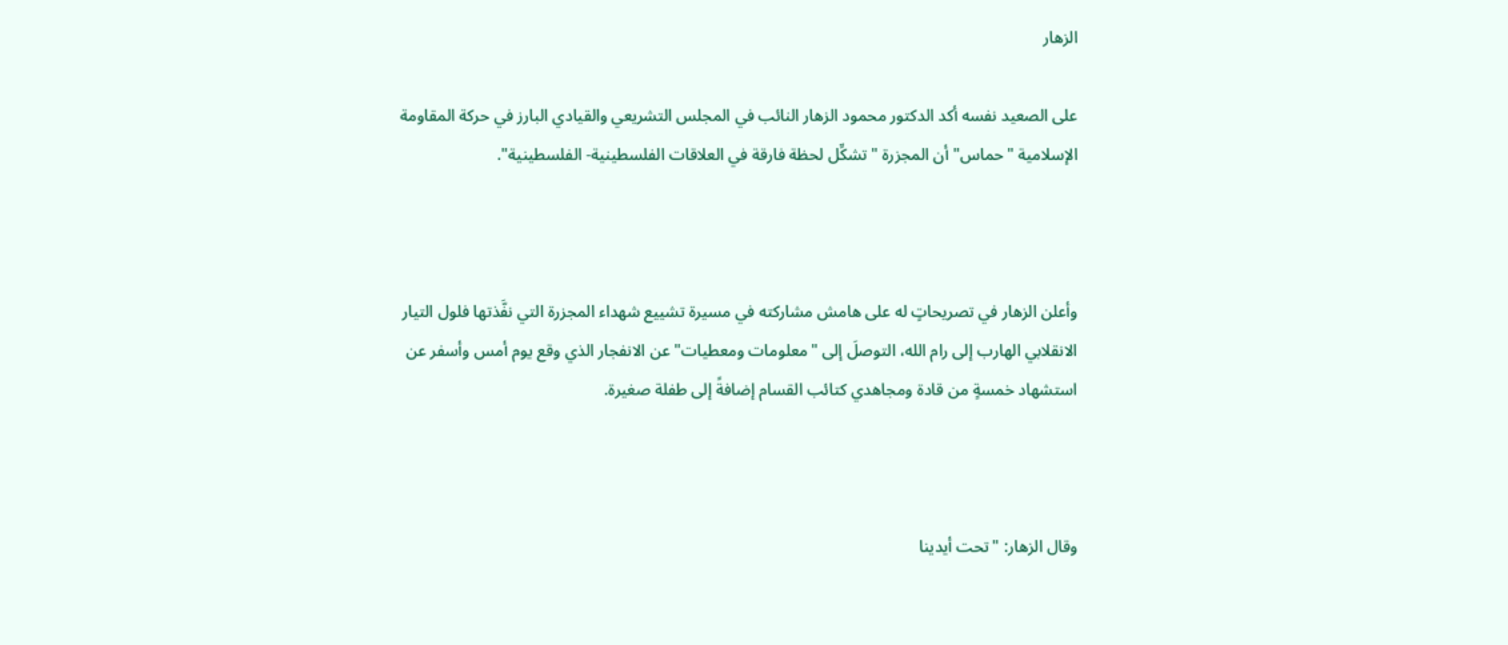الزهار

على الصعيد نفسه أكد الدكتور محمود الزهار النائب في المجلس التشريعي والقيادي البارز في حركة المقاومة الإسلامية "حماس" أن المجزرة "تشكِّل لحظة فارقة في العلاقات الفلسطينية- الفلسطينية".



وأعلن الزهار في تصريحاتٍ له على هامش مشاركته في مسيرة تشييع شهداء المجزرة التي نفَّذتها فلول التيار الانقلابي الهارب إلى رام الله، التوصلَ إلى "معلومات ومعطيات" عن الانفجار الذي وقع يوم أمس وأسفر عن استشهاد خمسةٍ من قادة ومجاهدي كتائب القسام إضافةً إلى طفلة صغيرة.



وقال الزهار: "تحت أيدينا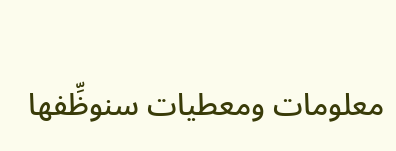معلومات ومعطيات سنوظِّفها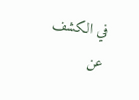في الكشف عن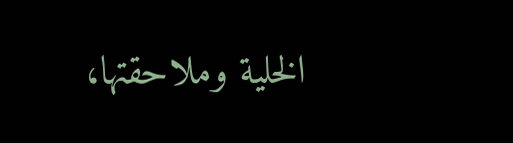الخلية وملاحقتها،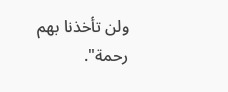ولن تأخذنا بهم رحمة".